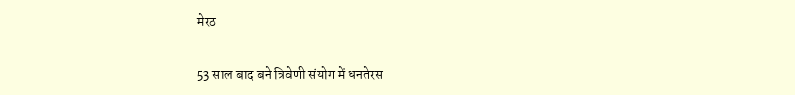मेरठ

53 साल बाद बने त्रिवेणी संयोग में धनतेरस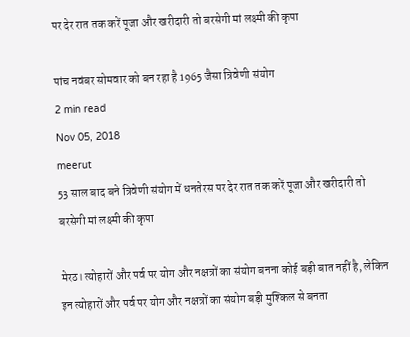पर देर रात तक करें पूजा और खरीदारी तो बरसेगी मां लक्ष्मी की कृपा

पांच नवंबर सोमवार को बन रहा है 1965 जैसा त्रिवेणी संयोग
2 min read
Nov 05, 2018
meerut
53 साल बाद बने त्रिवेणी संयोग में धनतेरस पर देर रात तक करें पूजा और खरीदारी तो बरसेगी मां लक्ष्मी की कृपा

मेरठ। त्योहारों और पर्व पर योग और नक्षत्रों का संयोग बनना कोई बड़ी बात नहीं है, लेकिन इन त्योहारों और पर्व पर योग और नक्षत्रों का संयोग बड़ी मुश्किल से बनता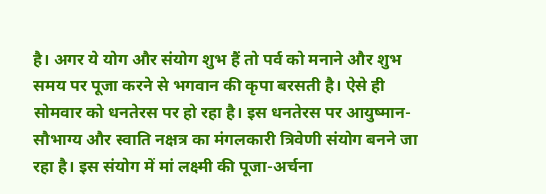है। अगर ये योग और संयोग शुभ हैं तो पर्व को मनाने और शुभ समय पर पूजा करने से भगवान की कृपा बरसती है। ऐसे ही सोमवार को धनतेरस पर हो रहा है। इस धनतेरस पर आयुष्मान-सौभाग्य और स्वाति नक्षत्र का मंगलकारी त्रिवेणी संयोग बनने जा रहा है। इस संयोग में मां लक्ष्मी की पूजा-अर्चना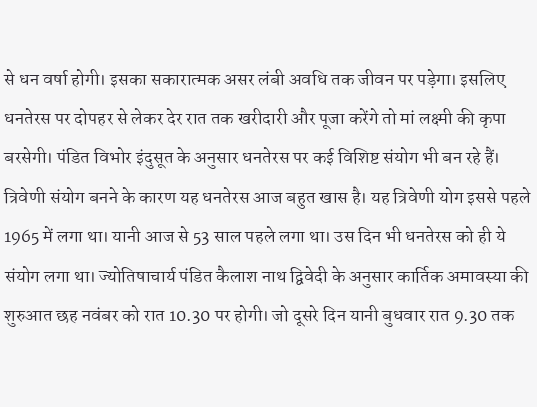से धन वर्षा होगी। इसका सकारात्मक असर लंबी अवधि तक जीवन पर पड़ेगा। इसलिए धनतेरस पर दोपहर से लेकर देर रात तक खरीदारी और पूजा करेंगे तो मां लक्ष्मी की कृपा बरसेगी। पंडित विभोर इंदुसूत के अनुसार धनतेरस पर कई विशिष्ट संयोग भी बन रहे हैं। त्रिवेणी संयोग बनने के कारण यह धनतेरस आज बहुत खास है। यह त्रिवेणी योग इससे पहले 1965 में लगा था। यानी आज से 53 साल पहले लगा था। उस दिन भी धनतेरस को ही ये संयोग लगा था। ज्योतिषाचार्य पंडित कैलाश नाथ द्विवेदी के अनुसार कार्तिक अमावस्या की शुरुआत छह नवंबर को रात 10.30 पर होगी। जो दूसरे दिन यानी बुधवार रात 9.30 तक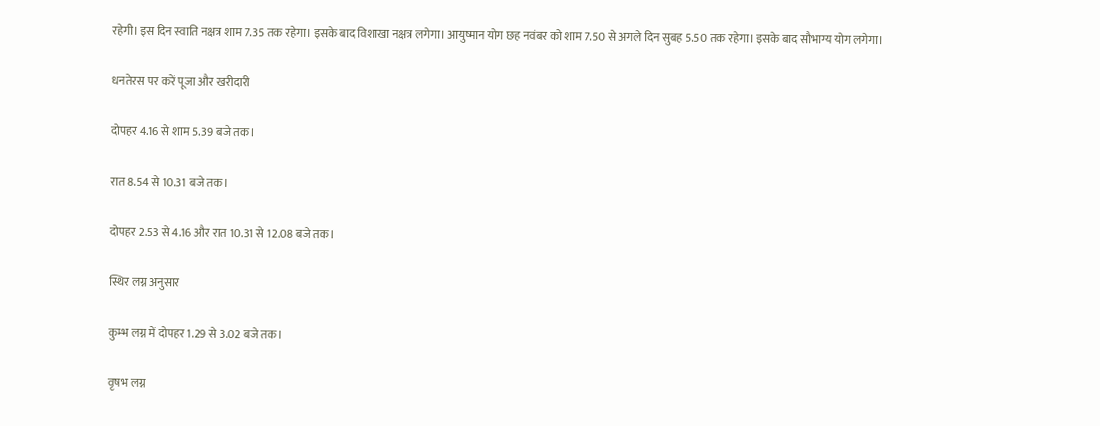रहेगी। इस दिन स्वाति नक्षत्र शाम 7.35 तक रहेगा। इसके बाद विशाखा नक्षत्र लगेगा। आयुष्मान योग छह नवंबर को शाम 7.50 से अगले दिन सुबह 5.50 तक रहेगा। इसके बाद सौभाग्य योग लगेगा।

धनतेरस पर करें पूजा और खरीदारी

दोपहर 4.16 से शाम 5.39 बजे तक।

रात 8.54 से 10.31 बजे तक।

दोपहर 2.53 से 4.16 और रात 10.31 से 12.08 बजे तक।

स्थिर लग्न अनुसार

कुम्भ लग्न में दोपहर 1.29 से 3.02 बजे तक।

वृषभ लग्न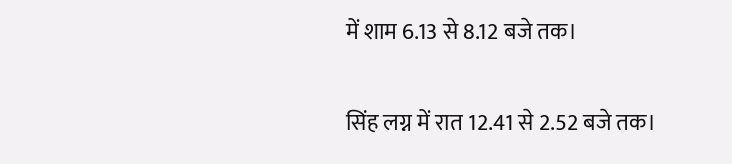में शाम 6.13 से 8.12 बजे तक।

सिंह लग्न में रात 12.41 से 2.52 बजे तक।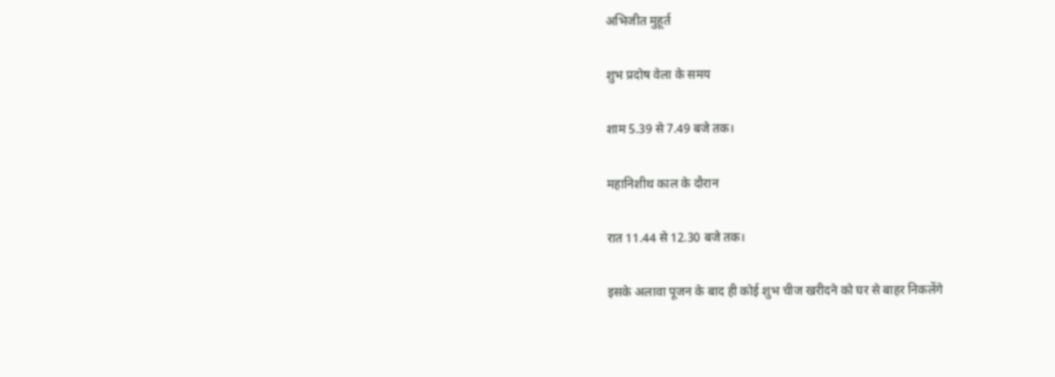अभिजीत मुहूर्त

शुभ प्रदोष वेला के समय

शाम 5.39 से 7.49 बजे तक।

महानिशीथ काल के दौरान

रात 11.44 से 12.30 बजे तक।

इसके अलावा पूजन के बाद ही कोई शुभ चीज खरीदने को घर से बाहर निकलेंगे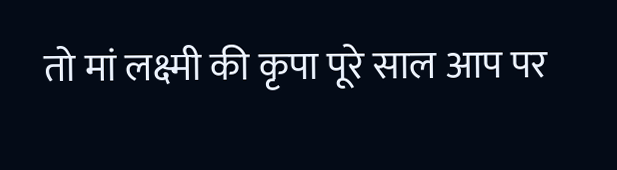तो मां लक्ष्मी की कृपा पूरे साल आप पर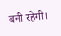बनी रहेगी।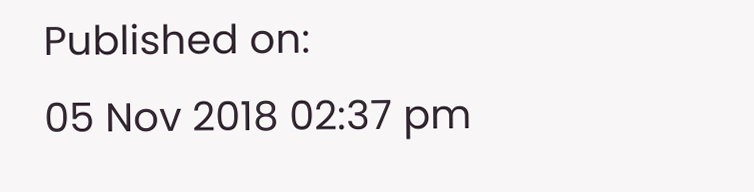Published on:
05 Nov 2018 02:37 pm